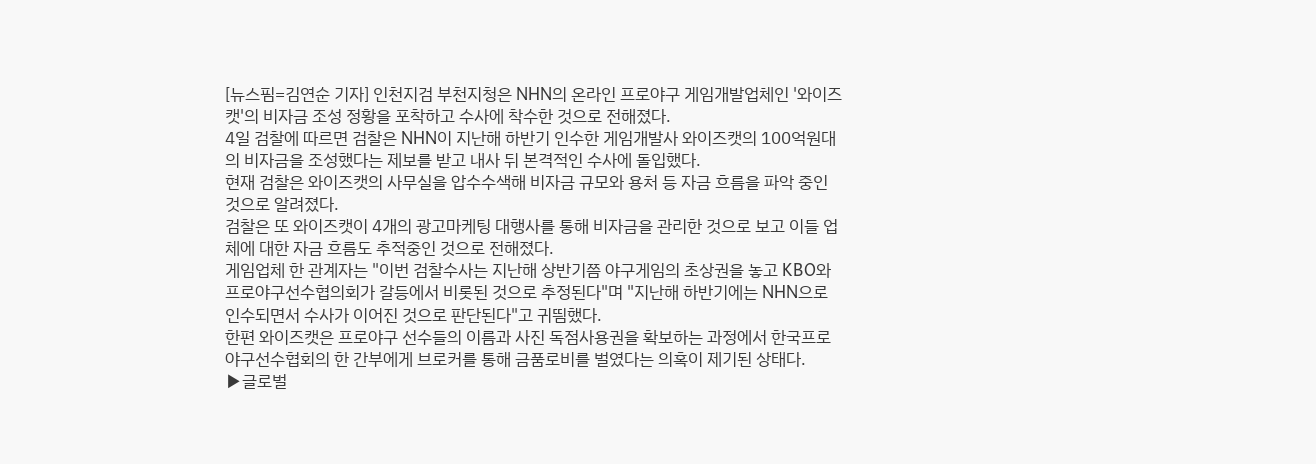[뉴스핌=김연순 기자] 인천지검 부천지청은 NHN의 온라인 프로야구 게임개발업체인 '와이즈캣'의 비자금 조성 정황을 포착하고 수사에 착수한 것으로 전해졌다.
4일 검찰에 따르면 검찰은 NHN이 지난해 하반기 인수한 게임개발사 와이즈캣의 100억원대의 비자금을 조성했다는 제보를 받고 내사 뒤 본격적인 수사에 돌입했다.
현재 검찰은 와이즈캣의 사무실을 압수수색해 비자금 규모와 용처 등 자금 흐름을 파악 중인 것으로 알려졌다.
검찰은 또 와이즈캣이 4개의 광고마케팅 대행사를 통해 비자금을 관리한 것으로 보고 이들 업체에 대한 자금 흐름도 추적중인 것으로 전해졌다.
게임업체 한 관계자는 "이번 검찰수사는 지난해 상반기쯤 야구게임의 초상권을 놓고 KBO와 프로야구선수협의회가 갈등에서 비롯된 것으로 추정된다"며 "지난해 하반기에는 NHN으로 인수되면서 수사가 이어진 것으로 판단된다"고 귀띔했다.
한편 와이즈캣은 프로야구 선수들의 이름과 사진 독점사용권을 확보하는 과정에서 한국프로야구선수협회의 한 간부에게 브로커를 통해 금품로비를 벌였다는 의혹이 제기된 상태다.
▶글로벌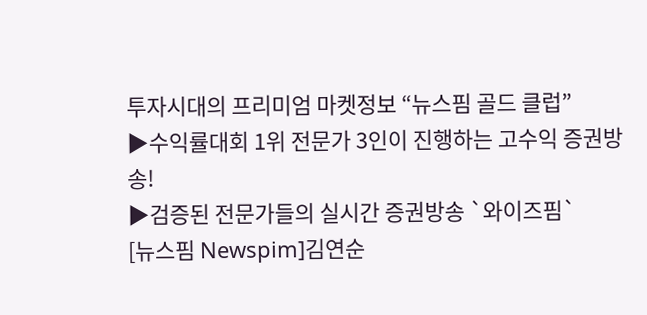투자시대의 프리미엄 마켓정보 “뉴스핌 골드 클럽”
▶수익률대회 1위 전문가 3인이 진행하는 고수익 증권방송!
▶검증된 전문가들의 실시간 증권방송 `와이즈핌`
[뉴스핌 Newspim]김연순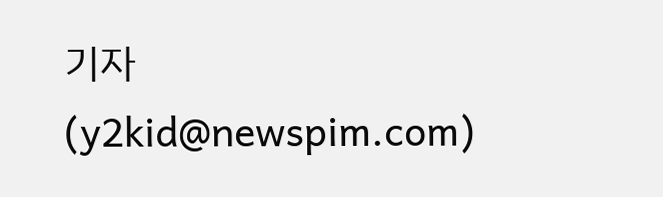기자 (y2kid@newspim.com)